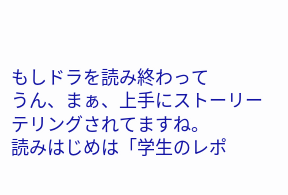もしドラを読み終わって
うん、まぁ、上手にストーリーテリングされてますね。
読みはじめは「学生のレポ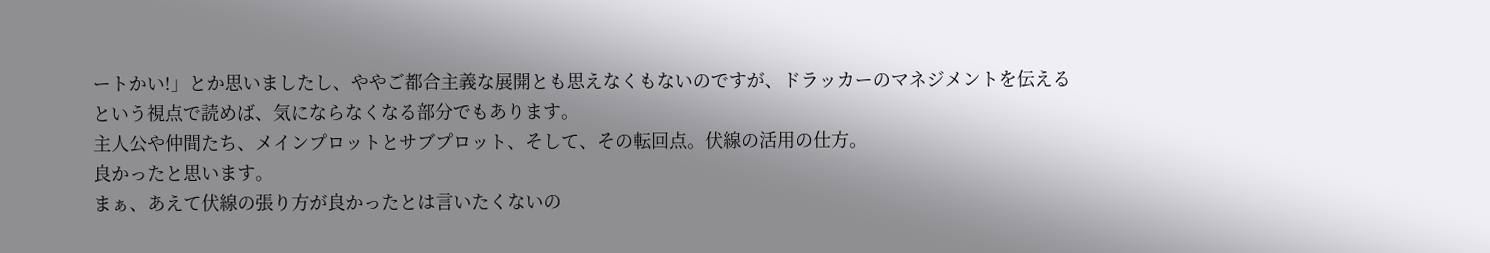ートかい!」とか思いましたし、ややご都合主義な展開とも思えなくもないのですが、ドラッカーのマネジメントを伝えるという視点で読めば、気にならなくなる部分でもあります。
主人公や仲間たち、メインプロットとサブプロット、そして、その転回点。伏線の活用の仕方。
良かったと思います。
まぁ、あえて伏線の張り方が良かったとは言いたくないの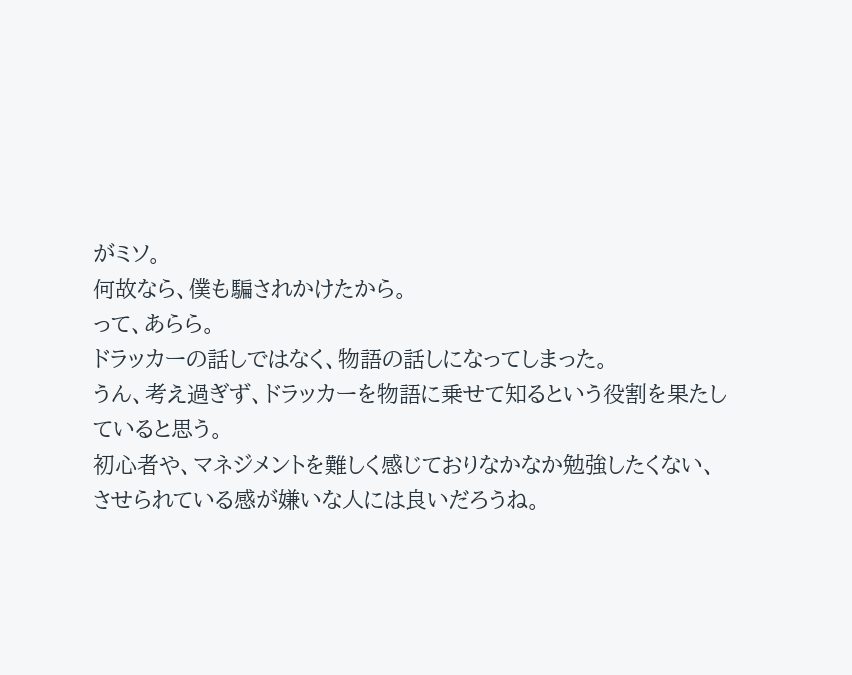がミソ。
何故なら、僕も騙されかけたから。
って、あらら。
ドラッカーの話しではなく、物語の話しになってしまった。
うん、考え過ぎず、ドラッカーを物語に乗せて知るという役割を果たしていると思う。
初心者や、マネジメントを難しく感じておりなかなか勉強したくない、させられている感が嫌いな人には良いだろうね。